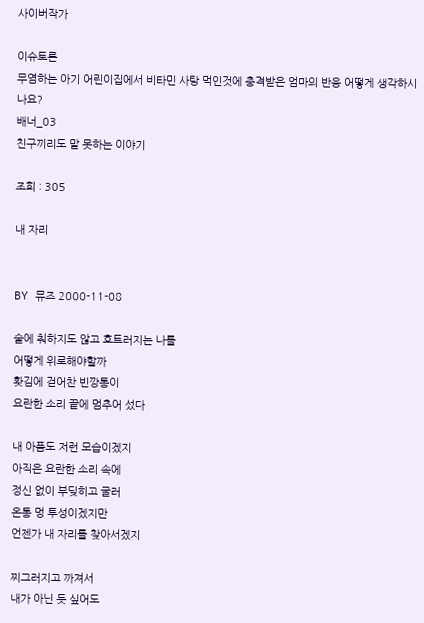사이버작가

이슈토론
무염하는 아기 어린이집에서 비타민 사탕 먹인것에 충격받은 엄마의 반응 어떻게 생각하시나요?
배너_03
친구끼리도 말 못하는 이야기

조회 : 305

내 자리


BY 뮤즈 2000-11-08

술에 춰하지도 않고 흐트러지는 나를
어떻게 위로해야할까
홧김에 걷어찬 빈깡통이
요란한 소리 끝에 멈추어 섰다

내 아픔도 저런 모습이겠지
아직은 요란한 소리 속에
정신 없이 부딪히고 굴러
온통 멍 투성이겠지만
언젠가 내 자리를 찾아서겠지

찌그러지고 까져서
내가 아닌 듯 싶어도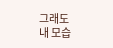그래도
내 모습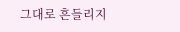그대로 흔들리지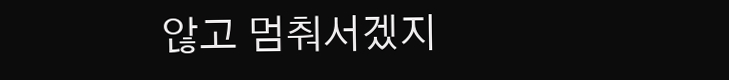않고 멈춰서겠지